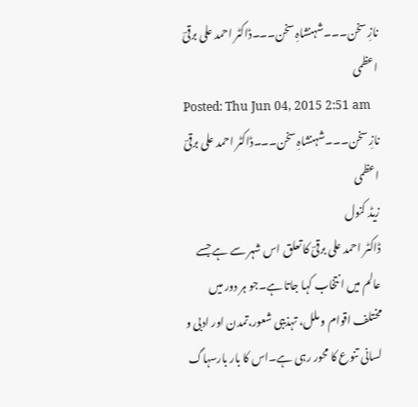نازِ سخن۔۔۔شہنشاہِ سخن۔۔۔ڈاکٹر احمد علی برقیؔ اعظمی
Posted: Thu Jun 04, 2015 2:51 am
نازِ سخن۔۔۔شہنشاہِ سخن۔۔۔ڈاکٹر احمد علی برقیؔ اعظمی
زیڈ کنول
ڈاکٹر احمد علی برقیؔ کا تعلق اس شہر سے ہے جسے عالم میں انتخاب کہا جاتا ہے۔جو ہر دور میں مختلف اقوام و ملل، تہذیبی شعور،تمدن اور ادبی و لسانی تنوع کا محور رہی ہے۔اس کا بار بارسہاگ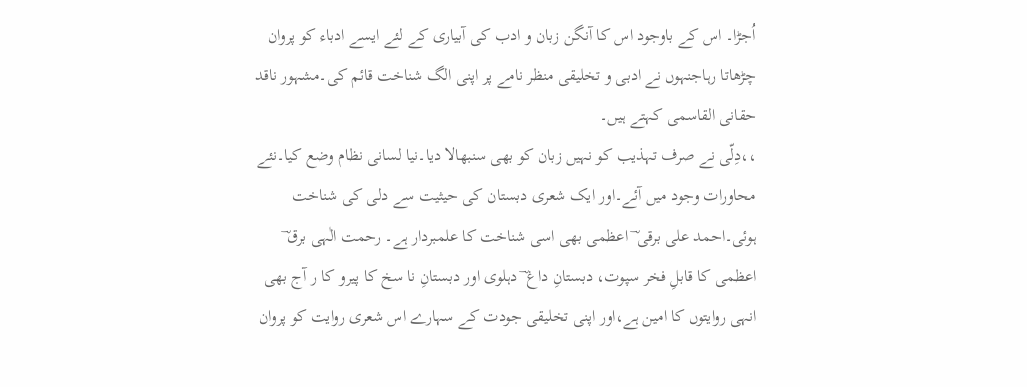اُجڑا۔ اس کے باوجود اس کا آنگن زبان و ادب کی آبیاری کے لئے ایسے ادباء کو پروان چڑھاتا رہاجنہوں نے ادبی و تخلیقی منظر نامے پر اپنی الگ شناخت قائم کی۔مشہور ناقد حقانی القاسمی کہتے ہیں۔
،،دِلّی نے صرف تہذیب کو نہیں زبان کو بھی سنبھالا دیا۔نیا لسانی نظام وضع کیا۔نئے محاورات وجود میں آئے۔اور ایک شعری دبستان کی حیثیت سے دلی کی شناخت ہوئی۔احمد علی برقی ؔ اعظمی بھی اسی شناخت کا علمبردار ہے۔ رحمت الٰہی برق ؔ اعظمی کا قابلِ فخر سپوت، دبستانِ داغ ؔ دہلوی اور دبستانِ نا سخ کا پیرو کا ر آج بھی انہی روایتوں کا امین ہے،اور اپنی تخلیقی جودت کے سہارے اس شعری روایت کو پروان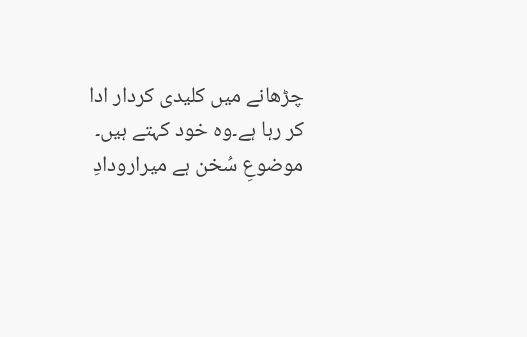چڑھانے میں کلیدی کردار ادا کر رہا ہے۔وہ خود کہتے ہیں۔
موضوعِ سُخن ہے میرارودادِ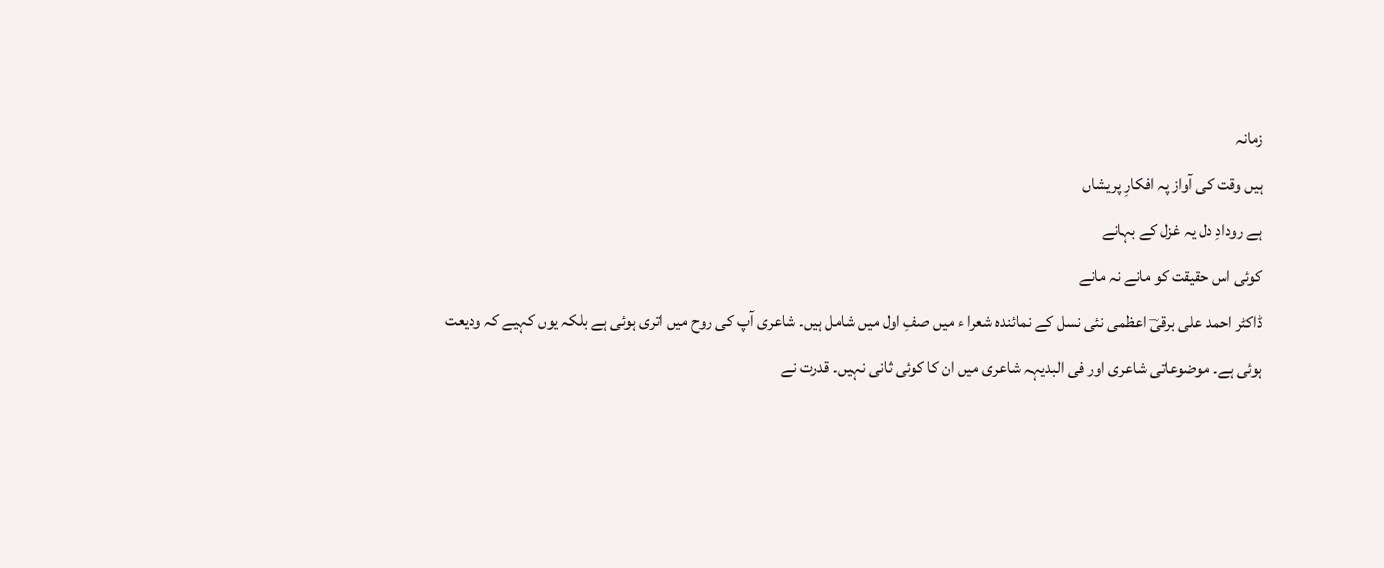زمانہ
ہیں وقت کی آواز پہ افکارِ پریشاں
ہے رودادِ دل یہ غزل کے بہانے
کوئی اس حقیقت کو مانے نہ مانے
ڈاکٹر احمد علی برقیؔ اعظمی نئی نسل کے نمائندہ شعرا ء میں صفِ اول میں شامل ہیں۔ شاعری آپ کی روح میں اتری ہوئی ہے بلکہ یوں کہیے کہ ودیعت ہوئی ہے۔ موضوعاتی شاعری اور فی البدیہہ شاعری میں ان کا کوئی ثانی نہیں۔ قدرت نے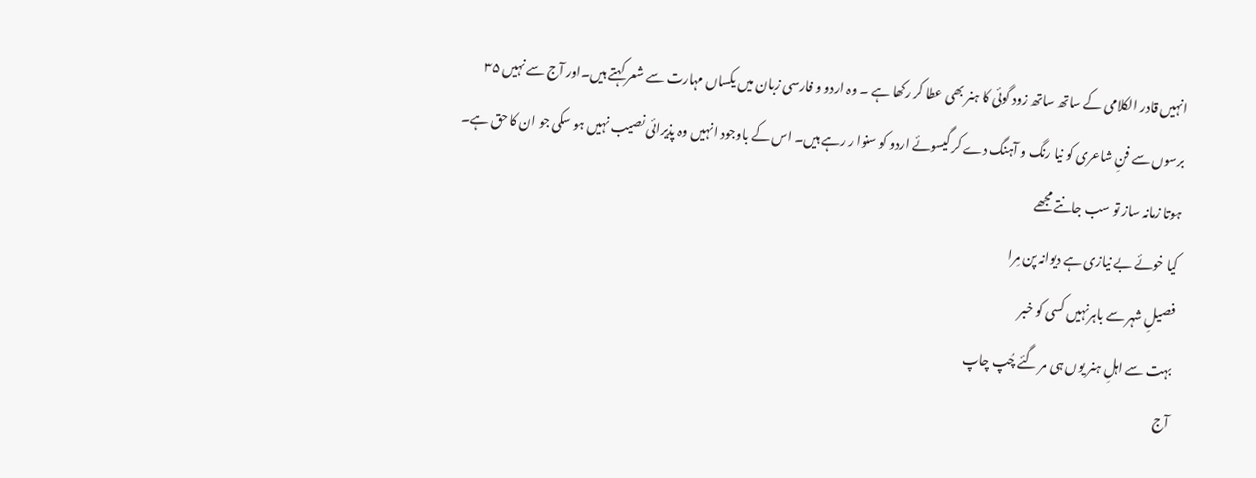انہیں قادر الکلامی کے ساتھ ساتھ زود گوئی کا ہنر بھی عطا کر رکھا ہے ۔ وہ اردو و فارسی زبان میں یکساں مہارت سے شعر کہتے ہیں۔اور آج سے نہیں ۳۵ برسوں سے فنِ شاعری کو نیا رنگ و آہنگ دے کر گیسوئے اردو کو سنوا ر رہے ہیں۔ اس کے باوجود انہیں وہ پذیرائی نصیب نہیں ہو سکی جو ان کا حق ہے۔
ہوتا زمانہ ساز تو سب جانتے مجھے
کیا خوئے بے نیازی ہے دیوانہ پن مِرا
فصیلِ شہر سے باہرنہیں کسی کو خبر
بہت سے اہلِ ہنر یوں ہی مر گئے چُپ چاپ
آج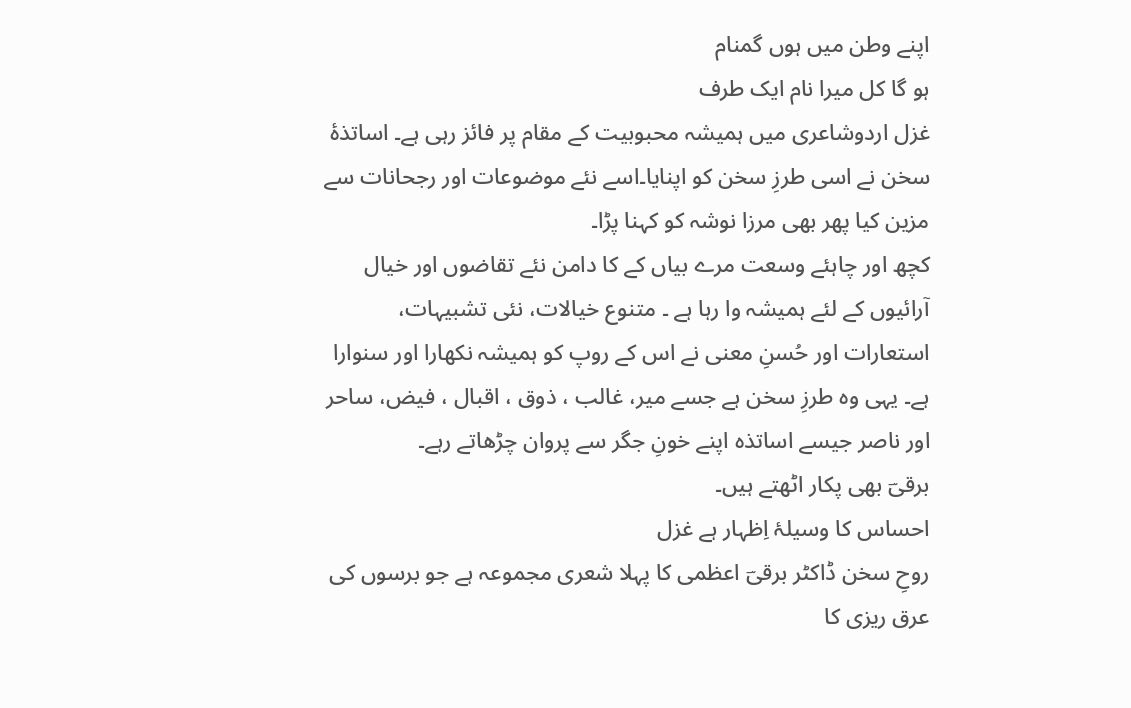اپنے وطن میں ہوں گمنام
ہو گا کل میرا نام ایک طرف
غزل اردوشاعری میں ہمیشہ محبوبیت کے مقام پر فائز رہی ہے۔ اساتذۂ سخن نے اسی طرزِ سخن کو اپنایا۔اسے نئے موضوعات اور رجحانات سے مزین کیا پھر بھی مرزا نوشہ کو کہنا پڑا۔
کچھ اور چاہئے وسعت مرے بیاں کے کا دامن نئے تقاضوں اور خیال آرائیوں کے لئے ہمیشہ وا رہا ہے ۔ متنوع خیالات، نئی تشبیہات، استعارات اور حُسنِ معنی نے اس کے روپ کو ہمیشہ نکھارا اور سنوارا ہے۔ یہی وہ طرزِ سخن ہے جسے میر، غالب ، ذوق ، اقبال ، فیض، ساحر اور ناصر جیسے اساتذہ اپنے خونِ جگر سے پروان چڑھاتے رہے۔
برقیؔ بھی پکار اٹھتے ہیں۔
احساس کا وسیلۂ اِظہار ہے غزل
روحِ سخن ڈاکٹر برقیؔ اعظمی کا پہلا شعری مجموعہ ہے جو برسوں کی عرق ریزی کا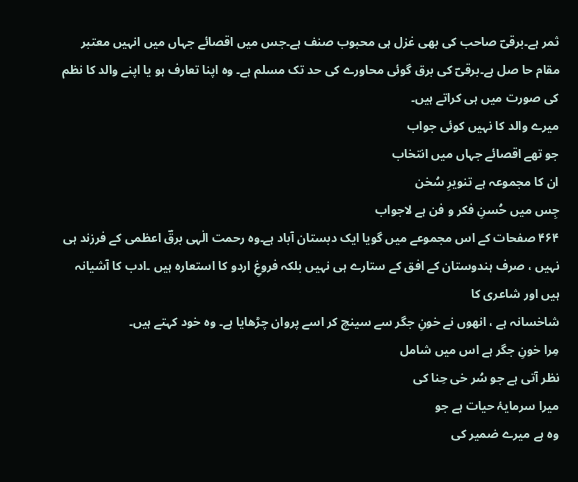ثمر ہے۔برقیؔ صاحب کی بھی غزل ہی محبوب صنف ہے۔جس میں اقصائے جہاں میں انہیں معتبر مقام حا صل ہے۔برقیؔ کی برق گوئی محاورے کی حد تک مسلم ہے۔ وہ اپنا تعارف ہو یا اپنے والد کا نظم کی صورت میں ہی کراتے ہیں۔
میرے والد کا نہیں کوئی جواب
جو تھے اقصائے جہاں میں انتخاب
ان کا مجموعہ ہے تنویرِ سُخن
جِس میں حُسنِ فکر و فن ہے لاجواب
۴۶۴ صفحات کے اس مجموعے میں گویا ایک دبستان آباد ہے۔وہ رحمت الٰہی برقؔ اعظمی کے فرزند ہی نہیں ، صرف ہندوستان کے افق کے ستارے ہی نہیں بلکہ فروغِ اردو کا استعارہ ہیں ۔ادب کا آشیانہ ہیں اور شاعری کا
شاخسانہ ہے ، انھوں نے خونِ جگر سے سینچ کر اسے پروان چڑھایا ہے۔ وہ خود کہتے ہیں۔
مِرا خونِ جگر ہے اس میں شامل
نظر آتی ہے جو سُر خی حِنا کی
میرا سرمایۂ حیات ہے جو
وہ ہے میرے ضمیر کی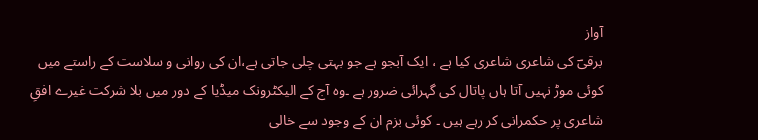آواز
برقیؔ کی شاعری شاعری کیا ہے ، ایک آبجو ہے جو بہتی چلی جاتی ہے،ان کی روانی و سلاست کے راستے میں کوئی موڑ نہیں آتا ہاں پاتال کی گہرائی ضرور ہے ۔وہ آج کے الیکٹرونک میڈیا کے دور میں بلا شرکت غیرے افقِ شاعری پر حکمرانی کر رہے ہیں ۔ کوئی بزم ان کے وجود سے خالی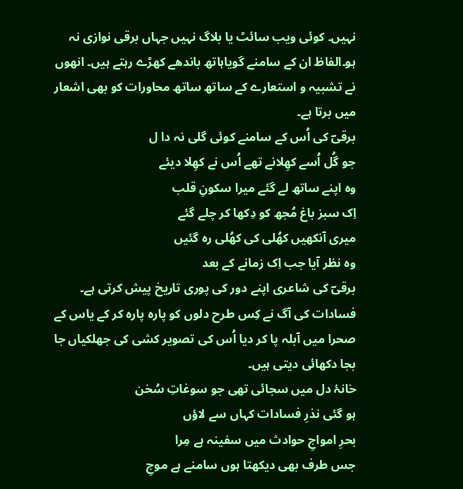نہیں۔ کوئی ویب سائٹ یا بلاگ نہیں جہاں برقی نوازی نہ ہو۔الفاظ ان کے سامنے گویاہاتھ باندھے کھڑے رہتے ہیں۔ انھوں نے تشبیہ و استعارے کے ساتھ ساتھ محاورات کو بھی اشعار میں برتا ہے۔
برقیؔ کی اُس کے سامنے کوئی گلی نہ دا ل
جو گُل اُسے کھِلانے تھے اُس نے کھِلا دیئے
وہ اپنے ساتھ لے گئے میرا سکونِ قلب
اِک سبز باغ مُجھ کو دِکھا کر چلے گئے
میری آنکھیں کھُلی کی کھُلی رہ گئیں
وہ نظر آیا جب اِک زمانے کے بعد
برقیؔ کی شاعری اپنے دور کی پوری تاریخ پیش کرتی ہے۔ فسادات کی آگ نے کِس طرح دلوں کو پارہ پارہ کر کے یاس کے صحرا میں آبلہ پا کر دیا اُس کی تصویر کشی کی جھلکیاں جا بجا دکھائی دیتی ہیں۔
خانۂ دل میں سجائی تھی جو سوغاتِ سُخن
ہو گئی نذرِ فسادات کہاں سے لاؤں
بحرِ امواجِ حوادث میں سفینہ ہے مِرا
جس طرف بھی دیکھتا ہوں سامنے ہے موجِ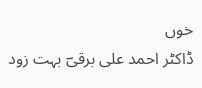خوں
ڈاکٹر احمد علی برقیؔ بہت زود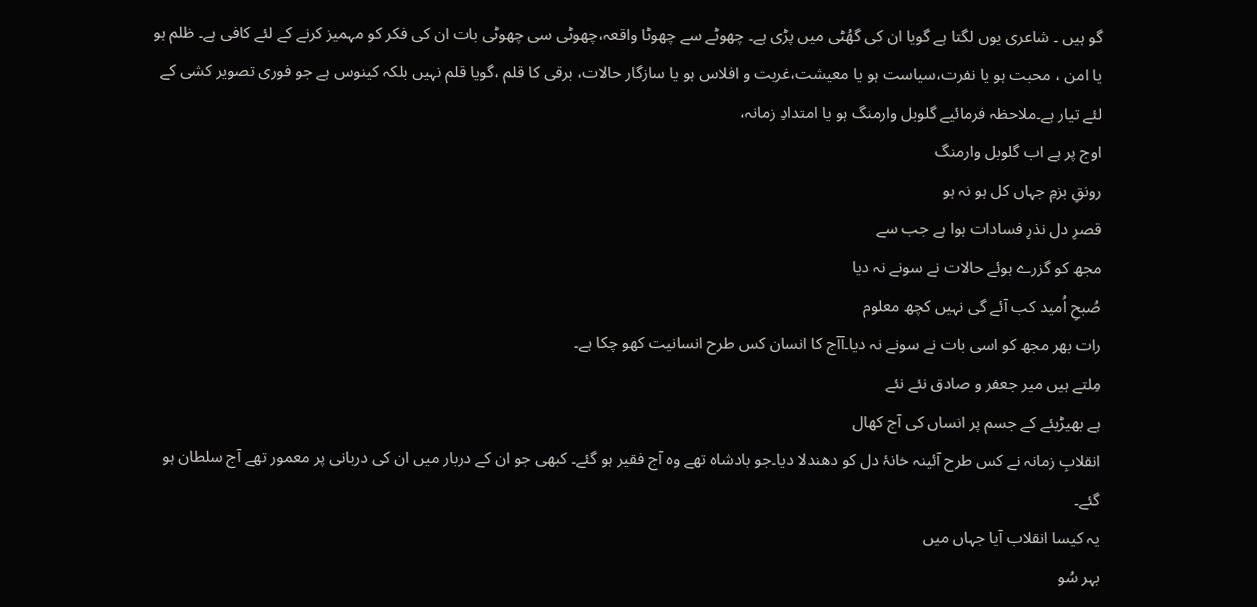گو ہیں ۔ شاعری یوں لگتا ہے گویا ان کی گھُٹی میں پڑی ہے۔ چھوٹے سے چھوٹا واقعہ،چھوٹی سی چھوٹی بات ان کی فکر کو مہمیز کرنے کے لئے کافی ہے۔ ظلم ہو یا امن ، محبت ہو یا نفرت،سیاست ہو یا معیشت،غربت و افلاس ہو یا سازگار حالات، برقی کا قلم ،گویا قلم نہیں بلکہ کینوس ہے جو فوری تصویر کشی کے لئے تیار ہے۔ملاحظہ فرمائیے گلوبل وارمنگ ہو یا امتدادِ زمانہ،
اوج پر ہے اب گلوبل وارمنگ
رونقِ بزمِ جہاں کل ہو نہ ہو
قصرِ دل نذرِ فسادات ہوا ہے جب سے
مجھ کو گزرے ہوئے حالات نے سونے نہ دیا
صُبحِ اُمید کب آئے گی نہیں کچھ معلوم
رات بھر مجھ کو اسی بات نے سونے نہ دیا۔آآج کا انسان کس طرح انسانیت کھو چکا ہے۔
مِلتے ہیں میر جعفر و صادق نئے نئے
ہے بھیڑیئے کے جسم پر انساں کی آج کھال
انقلابِ زمانہ نے کس طرح آئینہ خانۂ دل کو دھندلا دیا۔جو بادشاہ تھے وہ آج فقیر ہو گئے۔ کبھی جو ان کے دربار میں ان کی دربانی پر معمور تھے آج سلطان ہو گئے۔
یہ کیسا انقلاب آیا جہاں میں
بہر سُو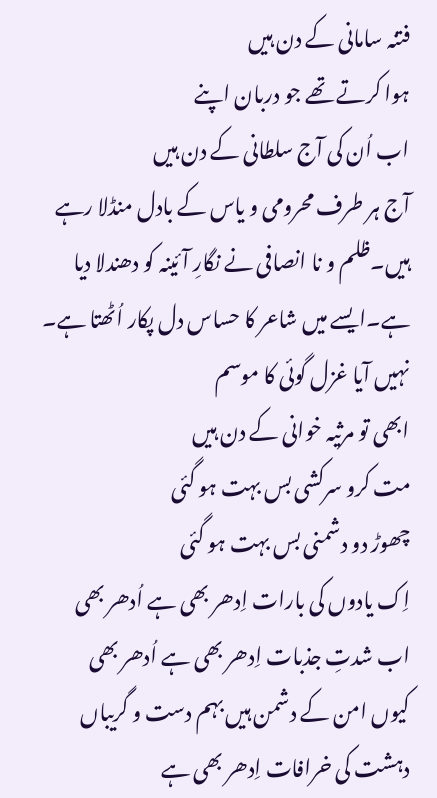فتنہ سامانی کے دن ہیں
ہوا کرتے تھے جو دربان اپنے
اب اُن کی آج سلطانی کے دن ہیں
آج ہر طرف محرومی و یاس کے بادل منڈلا رہے ہیں۔ظلم و نا انصافی نے نگارِ آئینہ کو دھندلا دیا ہے۔ایسے میں شاعر کا حساس دل پکار اُٹھتا ہے۔
نہیں آیا غزل گوئی کا موسم
ابھی تو مرثیہ خوانی کے دن ہیں
مت کرو سرکشی بس بہت ہو گئی
چھوڑ دو دشمنی بس بہت ہو گئی
اِک یادوں کی بارات اِدھر بھی ہے اُدھر بھی
اب شدتِ جذبات اِدھر بھی ہے اُدھر بھی
کیوں امن کے دشمن ہیں بہم دست و گریباں
دہشت کی خرافات اِدھر بھی ہے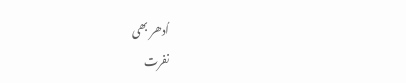اُدھر بھی
نفرت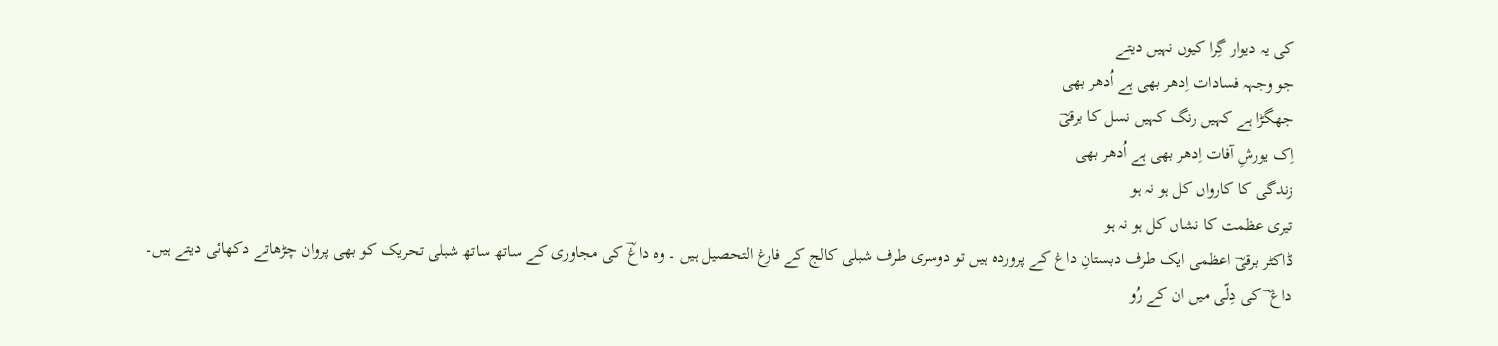کی یہ دیوار گِرا کیوں نہیں دیتے
جو وجہہ فسادات اِدھر بھی ہے اُدھر بھی
جھگڑا ہے کہیں رنگ کہیں نسل کا برقیؔ
اِک یورشِ آفات اِدھر بھی ہے اُدھر بھی
زندگی کا کارواں کل ہو نہ ہو
تیری عظمت کا نشاں کل ہو نہ ہو
ڈاکٹر برقیؔ اعظمی ایک طرف دبستانِ داغ کے پروردہ ہیں تو دوسری طرف شبلی کالج کے فارغ التحصیل ہیں ۔ وہ داغؔ کی مجاوری کے ساتھ ساتھ شبلی تحریک کو بھی پروان چڑھاتے دکھائی دیتے ہیں۔
داغ ؔ کی دِلّی میں ان کے رُو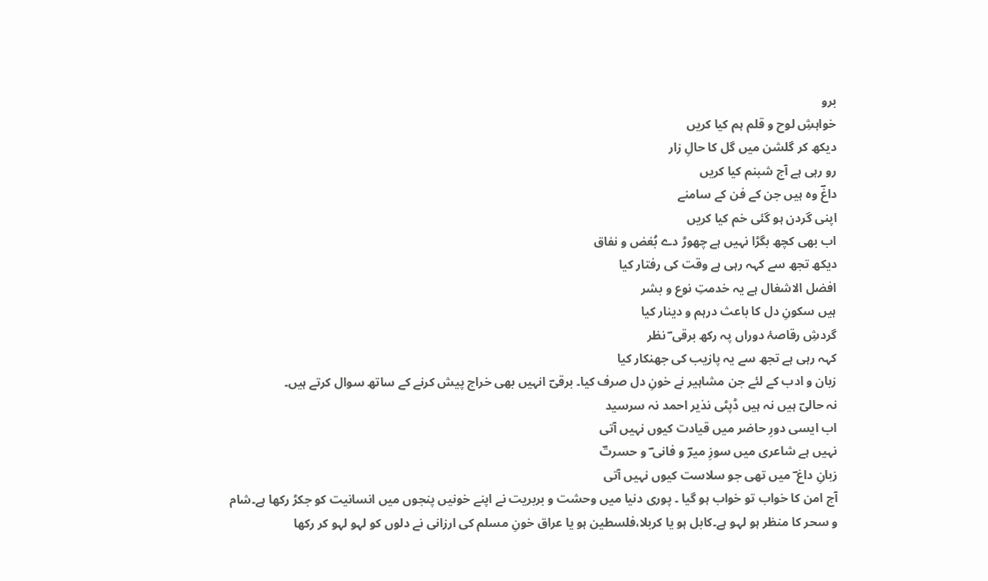برو
خواہشِ لوح و قلم ہم کیا کریں
دیکھ کر گلشن میں گل کا حالِ زار
رو رہی ہے آج شبنم کیا کریں
داغؔ وہ ہیں جن کے فن کے سامنے
اپنی گردن ہو گئی خم کیا کریں
اب بھی کچھ بگڑا نہیں ہے چھوڑ دے بُغض و نفاق
دیکھ تجھ سے کہہ رہی ہے وقت کی رفتار کیا
افضل الاشغال ہے یہ خدمتِ نوع و بشر
ہیں سکونِ دل کا باعث درہم و دینار کیا
گردشِ رقاصۂ دوراں پہ رکھ برقی ؔ نظر
کہہ رہی ہے تجھ سے یہ پازیب کی جھنکار کیا
زبان و ادب کے لئے جن مشاہیر نے خونِ دل صرف کیا۔ برقیؔ انہیں بھی خراج پیش کرنے کے ساتھ سوال کرتے ہیں۔
نہ حالیؔ ہیں نہ ہیں ڈپٹی نذیر احمد نہ سرسید
اب ایسی دورِ حاضر میں قیادت کیوں نہیں آتی
نہیں ہے شاعری میں سوزِ میرؔ و فانی ؔ و حسرتؔ
زبانِ داغ ؔ میں تھی جو سلاست کیوں نہیں آتی
آج امن کا خواب تو خواب ہو گیا ۔ پوری دنیا میں وحشت و بربریت نے اپنے خونیں پنجوں میں انسانیت کو جکڑ رکھا ہے۔شام و سحر کا منظر ہو لہو ہے۔کابل ہو یا کربلا،فلسطین ہو یا عراق خونِ مسلم کی ارزانی نے دلوں کو لہو لہو کر رکھا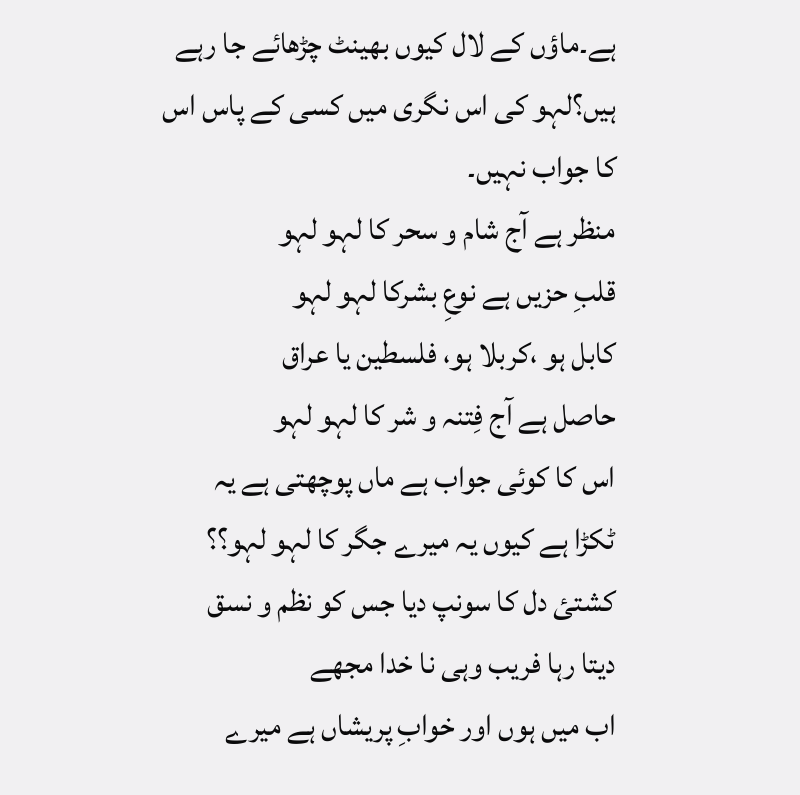ہے۔ماؤں کے لال کیوں بھینٹ چڑھائے جا رہے ہیں؟لہو کی اس نگری میں کسی کے پاس اس کا جواب نہیں۔
منظر ہے آج شام و سحر کا لہو لہو
قلبِ حزیں ہے نوعِ بشرکا لہو لہو
کابل ہو ،کربلا ہو، فلسطین یا عراق
حاصل ہے آج فِتنہ و شر کا لہو لہو
اس کا کوئی جواب ہے ماں پوچھتی ہے یہ
ٹکڑا ہے کیوں یہ میرے جگر کا لہو لہو؟؟
کشتئ دل کا سونپ دیا جس کو نظم و نسق
دیتا رہا فریب وہی نا خدا مجھے
اب میں ہوں اور خوابِ پریشاں ہے میرے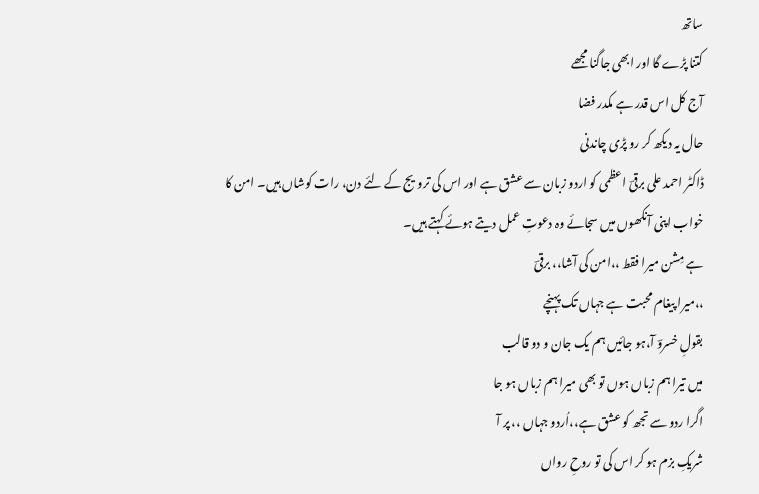ساتھ
کتنا پڑے گا اور ابھی جاگنا مجھے
آج کل اس قدر ہے مکدر فضا
حال یہ دیکھ کر رو پڑی چاندنی
ڈاکٹر احمد علی برقیؔ اعظمی کو اردو زبان سے عشق ہے اور اس کی ترویج کے لئے دن، رات کوشاں ہیں۔ امن کا خواب اپنی آنکھوں میں سجائے وہ دعوتِ عمل دیتے ہوئے کہتے ہیں۔
ہے مِشن میرا فقط ،،امن کی آشا،، برقیؔ
،،میرا پیغام محبت ہے جہاں تک پہنچے
بقولِ خسروؔ آ،ہو جائیں ہم یک جان و دو قالب
میں تیرا ہم زباں ہوں تو بھی میرا ہم زباں ہو جا
اگرا ردو سے تجھ کو عشق ہے،،اُردو جہاں ،، پر آ
شریکِ بزم ہو کر اس کی تو روحِ رواں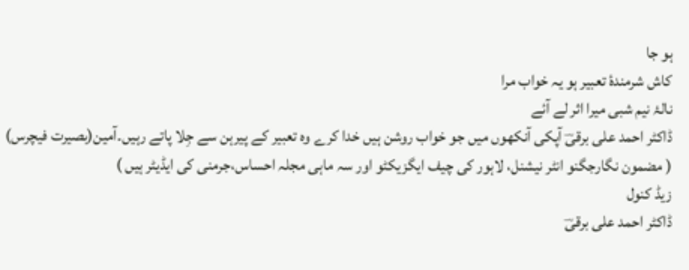ہو جا
کاش شرمندۂ تعبیر ہو یہ خواب مرا
نالۂ نیم شبی میرا اثر لے آئے
ڈاکٹر احمد علی برقیؔ آپکی آنکھوں میں جو خواب روشن ہیں خدا کرے وہ تعبیر کے پیرہن سے جِلا پاتے رہیں۔آمین(بصیرت فیچرس)
( مضمون نگارجگنو انٹر نیشنل، لاہور کی چیف ایگزیکٹو اور سہ ماہی مجلہ احساس،جرمنی کی ایڈیٹر ہیں )
زیڈ کنول
ڈاکٹر احمد علی برقیؔ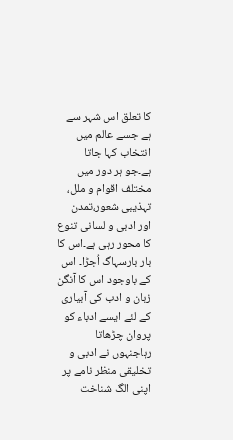کا تعلق اس شہر سے ہے جسے عالم میں انتخاب کہا جاتا ہے۔جو ہر دور میں مختلف اقوام و ملل، تہذیبی شعور،تمدن اور ادبی و لسانی تنوع کا محور رہی ہے۔اس کا بار بارسہاگ اُجڑا۔ اس کے باوجود اس کا آنگن زبان و ادب کی آبیاری کے لئے ایسے ادباء کو پروان چڑھاتا رہاجنہوں نے ادبی و تخلیقی منظر نامے پر اپنی الگ شناخت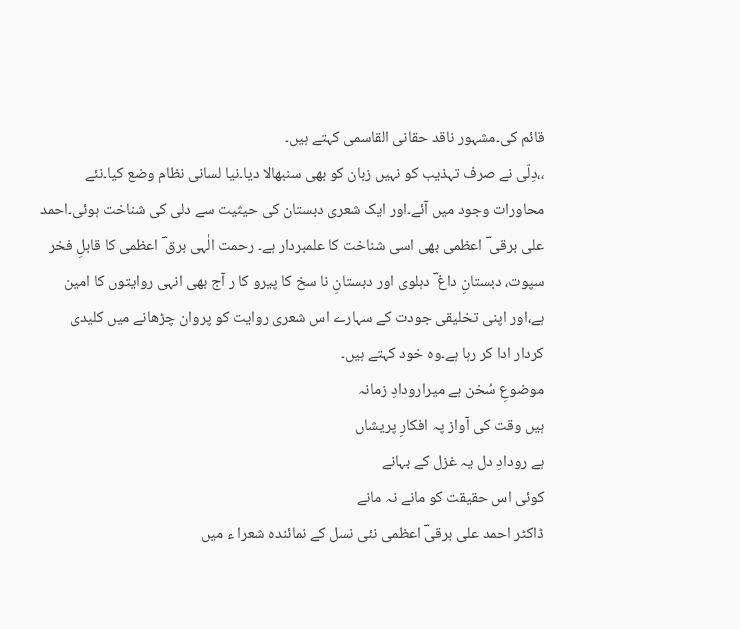قائم کی۔مشہور ناقد حقانی القاسمی کہتے ہیں۔
،،دِلّی نے صرف تہذیب کو نہیں زبان کو بھی سنبھالا دیا۔نیا لسانی نظام وضع کیا۔نئے محاورات وجود میں آئے۔اور ایک شعری دبستان کی حیثیت سے دلی کی شناخت ہوئی۔احمد علی برقی ؔ اعظمی بھی اسی شناخت کا علمبردار ہے۔ رحمت الٰہی برق ؔ اعظمی کا قابلِ فخر سپوت، دبستانِ داغ ؔ دہلوی اور دبستانِ نا سخ کا پیرو کا ر آج بھی انہی روایتوں کا امین ہے،اور اپنی تخلیقی جودت کے سہارے اس شعری روایت کو پروان چڑھانے میں کلیدی کردار ادا کر رہا ہے۔وہ خود کہتے ہیں۔
موضوعِ سُخن ہے میرارودادِ زمانہ
ہیں وقت کی آواز پہ افکارِ پریشاں
ہے رودادِ دل یہ غزل کے بہانے
کوئی اس حقیقت کو مانے نہ مانے
ڈاکٹر احمد علی برقیؔ اعظمی نئی نسل کے نمائندہ شعرا ء میں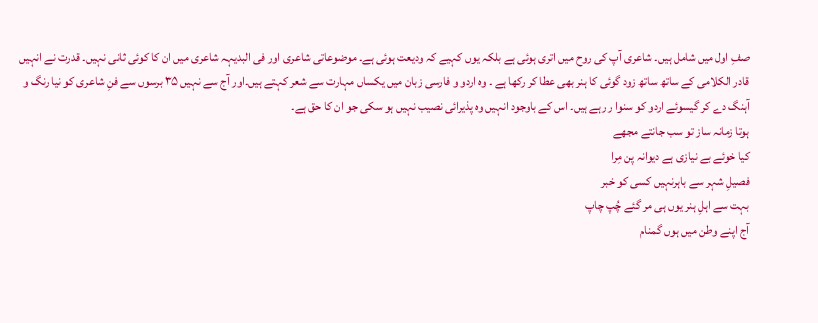صفِ اول میں شامل ہیں۔ شاعری آپ کی روح میں اتری ہوئی ہے بلکہ یوں کہیے کہ ودیعت ہوئی ہے۔ موضوعاتی شاعری اور فی البدیہہ شاعری میں ان کا کوئی ثانی نہیں۔ قدرت نے انہیں قادر الکلامی کے ساتھ ساتھ زود گوئی کا ہنر بھی عطا کر رکھا ہے ۔ وہ اردو و فارسی زبان میں یکساں مہارت سے شعر کہتے ہیں۔اور آج سے نہیں ۳۵ برسوں سے فنِ شاعری کو نیا رنگ و آہنگ دے کر گیسوئے اردو کو سنوا ر رہے ہیں۔ اس کے باوجود انہیں وہ پذیرائی نصیب نہیں ہو سکی جو ان کا حق ہے۔
ہوتا زمانہ ساز تو سب جانتے مجھے
کیا خوئے بے نیازی ہے دیوانہ پن مِرا
فصیلِ شہر سے باہرنہیں کسی کو خبر
بہت سے اہلِ ہنر یوں ہی مر گئے چُپ چاپ
آج اپنے وطن میں ہوں گمنام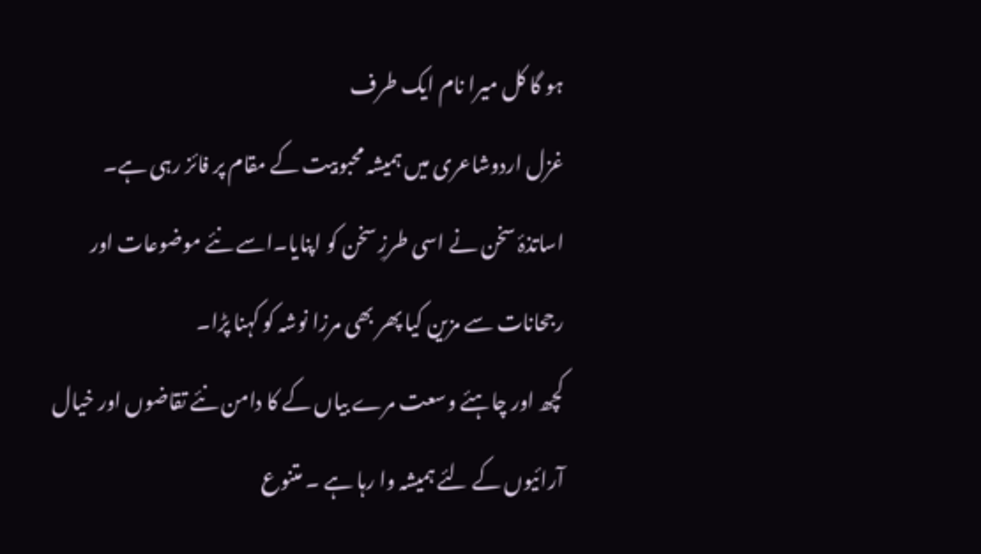ہو گا کل میرا نام ایک طرف
غزل اردوشاعری میں ہمیشہ محبوبیت کے مقام پر فائز رہی ہے۔ اساتذۂ سخن نے اسی طرزِ سخن کو اپنایا۔اسے نئے موضوعات اور رجحانات سے مزین کیا پھر بھی مرزا نوشہ کو کہنا پڑا۔
کچھ اور چاہئے وسعت مرے بیاں کے کا دامن نئے تقاضوں اور خیال آرائیوں کے لئے ہمیشہ وا رہا ہے ۔ متنوع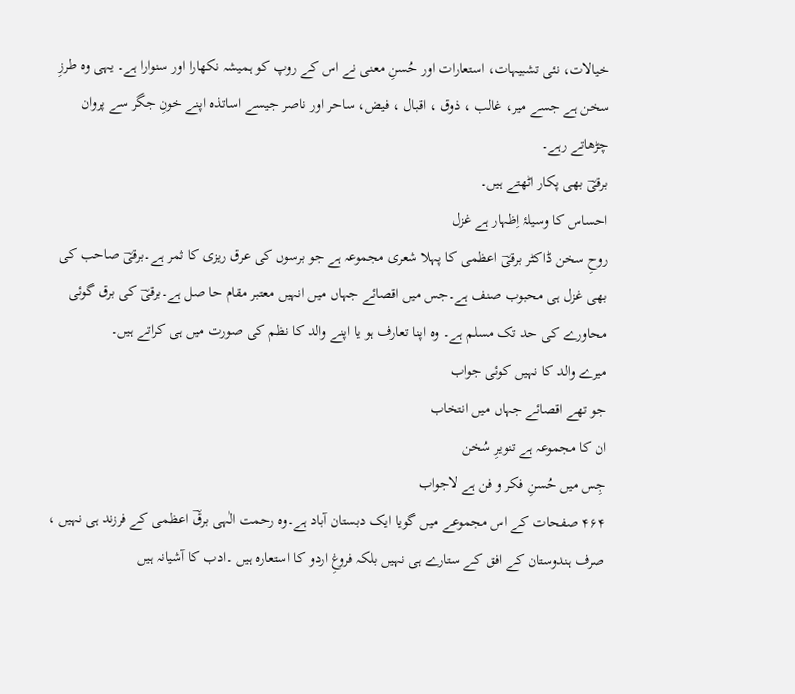خیالات، نئی تشبیہات، استعارات اور حُسنِ معنی نے اس کے روپ کو ہمیشہ نکھارا اور سنوارا ہے۔ یہی وہ طرزِ سخن ہے جسے میر، غالب ، ذوق ، اقبال ، فیض، ساحر اور ناصر جیسے اساتذہ اپنے خونِ جگر سے پروان چڑھاتے رہے۔
برقیؔ بھی پکار اٹھتے ہیں۔
احساس کا وسیلۂ اِظہار ہے غزل
روحِ سخن ڈاکٹر برقیؔ اعظمی کا پہلا شعری مجموعہ ہے جو برسوں کی عرق ریزی کا ثمر ہے۔برقیؔ صاحب کی بھی غزل ہی محبوب صنف ہے۔جس میں اقصائے جہاں میں انہیں معتبر مقام حا صل ہے۔برقیؔ کی برق گوئی محاورے کی حد تک مسلم ہے۔ وہ اپنا تعارف ہو یا اپنے والد کا نظم کی صورت میں ہی کراتے ہیں۔
میرے والد کا نہیں کوئی جواب
جو تھے اقصائے جہاں میں انتخاب
ان کا مجموعہ ہے تنویرِ سُخن
جِس میں حُسنِ فکر و فن ہے لاجواب
۴۶۴ صفحات کے اس مجموعے میں گویا ایک دبستان آباد ہے۔وہ رحمت الٰہی برقؔ اعظمی کے فرزند ہی نہیں ، صرف ہندوستان کے افق کے ستارے ہی نہیں بلکہ فروغِ اردو کا استعارہ ہیں ۔ادب کا آشیانہ ہیں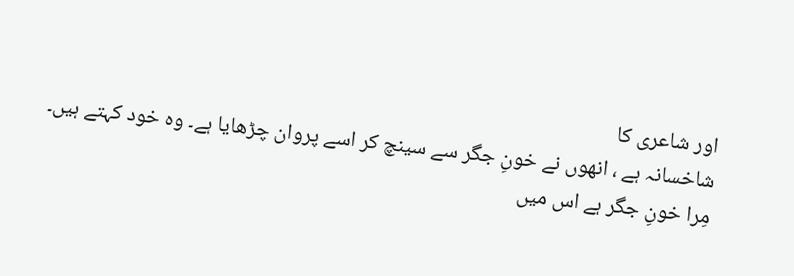اور شاعری کا
شاخسانہ ہے ، انھوں نے خونِ جگر سے سینچ کر اسے پروان چڑھایا ہے۔ وہ خود کہتے ہیں۔
مِرا خونِ جگر ہے اس میں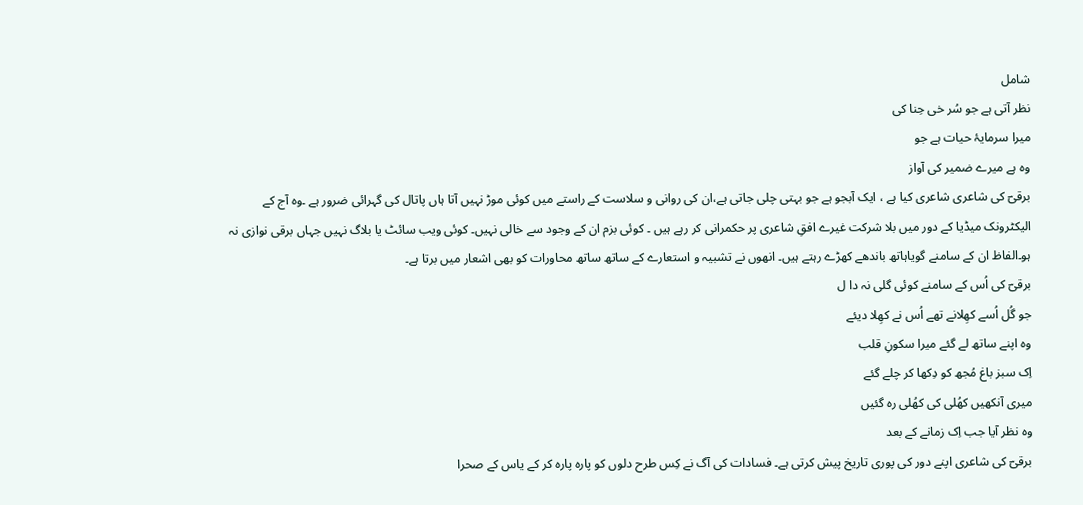شامل
نظر آتی ہے جو سُر خی حِنا کی
میرا سرمایۂ حیات ہے جو
وہ ہے میرے ضمیر کی آواز
برقیؔ کی شاعری شاعری کیا ہے ، ایک آبجو ہے جو بہتی چلی جاتی ہے،ان کی روانی و سلاست کے راستے میں کوئی موڑ نہیں آتا ہاں پاتال کی گہرائی ضرور ہے ۔وہ آج کے الیکٹرونک میڈیا کے دور میں بلا شرکت غیرے افقِ شاعری پر حکمرانی کر رہے ہیں ۔ کوئی بزم ان کے وجود سے خالی نہیں۔ کوئی ویب سائٹ یا بلاگ نہیں جہاں برقی نوازی نہ ہو۔الفاظ ان کے سامنے گویاہاتھ باندھے کھڑے رہتے ہیں۔ انھوں نے تشبیہ و استعارے کے ساتھ ساتھ محاورات کو بھی اشعار میں برتا ہے۔
برقیؔ کی اُس کے سامنے کوئی گلی نہ دا ل
جو گُل اُسے کھِلانے تھے اُس نے کھِلا دیئے
وہ اپنے ساتھ لے گئے میرا سکونِ قلب
اِک سبز باغ مُجھ کو دِکھا کر چلے گئے
میری آنکھیں کھُلی کی کھُلی رہ گئیں
وہ نظر آیا جب اِک زمانے کے بعد
برقیؔ کی شاعری اپنے دور کی پوری تاریخ پیش کرتی ہے۔ فسادات کی آگ نے کِس طرح دلوں کو پارہ پارہ کر کے یاس کے صحرا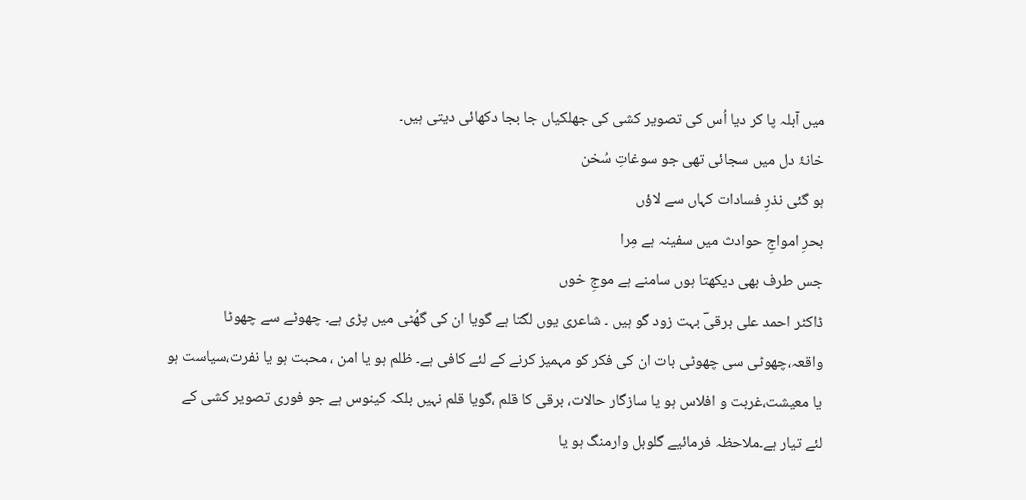میں آبلہ پا کر دیا اُس کی تصویر کشی کی جھلکیاں جا بجا دکھائی دیتی ہیں۔
خانۂ دل میں سجائی تھی جو سوغاتِ سُخن
ہو گئی نذرِ فسادات کہاں سے لاؤں
بحرِ امواجِ حوادث میں سفینہ ہے مِرا
جس طرف بھی دیکھتا ہوں سامنے ہے موجِ خوں
ڈاکٹر احمد علی برقیؔ بہت زود گو ہیں ۔ شاعری یوں لگتا ہے گویا ان کی گھُٹی میں پڑی ہے۔ چھوٹے سے چھوٹا واقعہ،چھوٹی سی چھوٹی بات ان کی فکر کو مہمیز کرنے کے لئے کافی ہے۔ ظلم ہو یا امن ، محبت ہو یا نفرت،سیاست ہو یا معیشت،غربت و افلاس ہو یا سازگار حالات، برقی کا قلم ،گویا قلم نہیں بلکہ کینوس ہے جو فوری تصویر کشی کے لئے تیار ہے۔ملاحظہ فرمائیے گلوبل وارمنگ ہو یا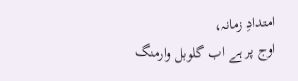امتدادِ زمانہ،
اوج پر ہے اب گلوبل وارمنگ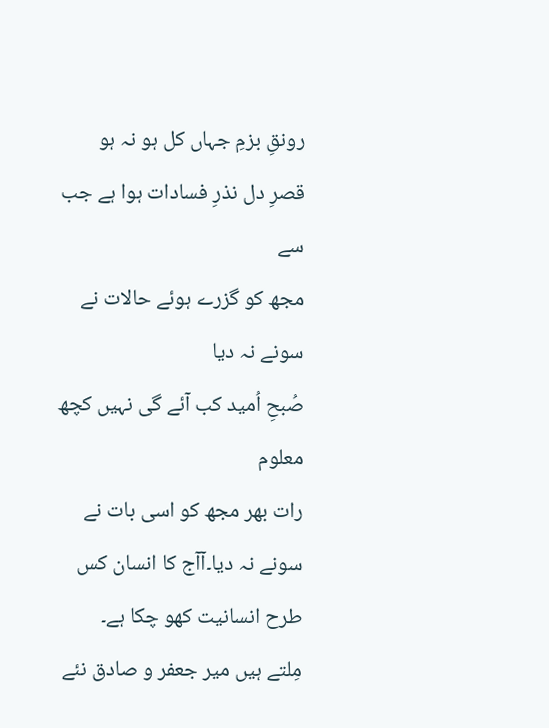رونقِ بزمِ جہاں کل ہو نہ ہو
قصرِ دل نذرِ فسادات ہوا ہے جب سے
مجھ کو گزرے ہوئے حالات نے سونے نہ دیا
صُبحِ اُمید کب آئے گی نہیں کچھ معلوم
رات بھر مجھ کو اسی بات نے سونے نہ دیا۔آآج کا انسان کس طرح انسانیت کھو چکا ہے۔
مِلتے ہیں میر جعفر و صادق نئے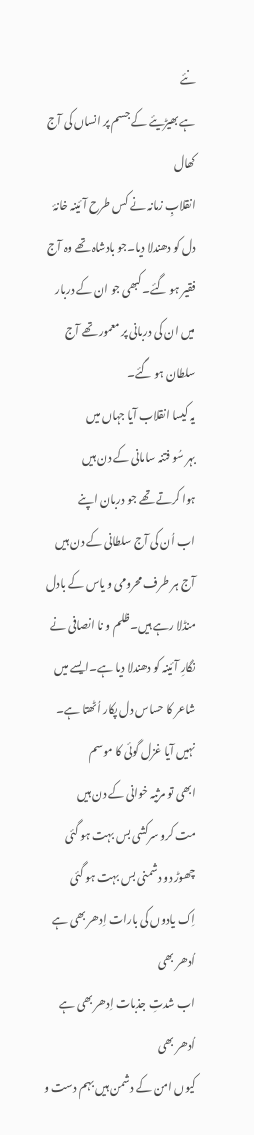نئے
ہے بھیڑیئے کے جسم پر انساں کی آج کھال
انقلابِ زمانہ نے کس طرح آئینہ خانۂ دل کو دھندلا دیا۔جو بادشاہ تھے وہ آج فقیر ہو گئے۔ کبھی جو ان کے دربار میں ان کی دربانی پر معمور تھے آج سلطان ہو گئے۔
یہ کیسا انقلاب آیا جہاں میں
بہر سُو فتنہ سامانی کے دن ہیں
ہوا کرتے تھے جو دربان اپنے
اب اُن کی آج سلطانی کے دن ہیں
آج ہر طرف محرومی و یاس کے بادل منڈلا رہے ہیں۔ظلم و نا انصافی نے نگارِ آئینہ کو دھندلا دیا ہے۔ایسے میں شاعر کا حساس دل پکار اُٹھتا ہے۔
نہیں آیا غزل گوئی کا موسم
ابھی تو مرثیہ خوانی کے دن ہیں
مت کرو سرکشی بس بہت ہو گئی
چھوڑ دو دشمنی بس بہت ہو گئی
اِک یادوں کی بارات اِدھر بھی ہے اُدھر بھی
اب شدتِ جذبات اِدھر بھی ہے اُدھر بھی
کیوں امن کے دشمن ہیں بہم دست و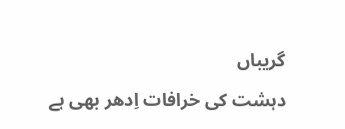گریباں
دہشت کی خرافات اِدھر بھی ہے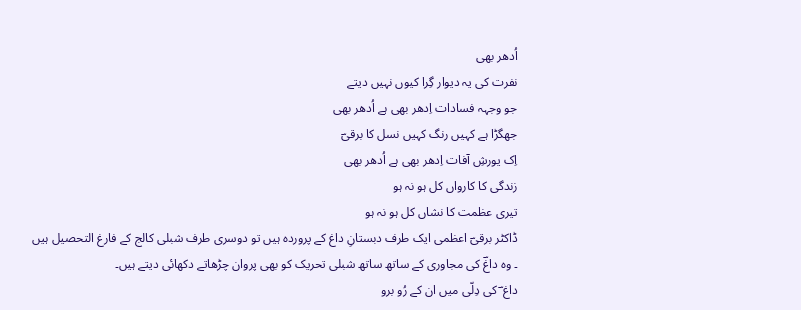اُدھر بھی
نفرت کی یہ دیوار گِرا کیوں نہیں دیتے
جو وجہہ فسادات اِدھر بھی ہے اُدھر بھی
جھگڑا ہے کہیں رنگ کہیں نسل کا برقیؔ
اِک یورشِ آفات اِدھر بھی ہے اُدھر بھی
زندگی کا کارواں کل ہو نہ ہو
تیری عظمت کا نشاں کل ہو نہ ہو
ڈاکٹر برقیؔ اعظمی ایک طرف دبستانِ داغ کے پروردہ ہیں تو دوسری طرف شبلی کالج کے فارغ التحصیل ہیں ۔ وہ داغؔ کی مجاوری کے ساتھ ساتھ شبلی تحریک کو بھی پروان چڑھاتے دکھائی دیتے ہیں۔
داغ ؔ کی دِلّی میں ان کے رُو برو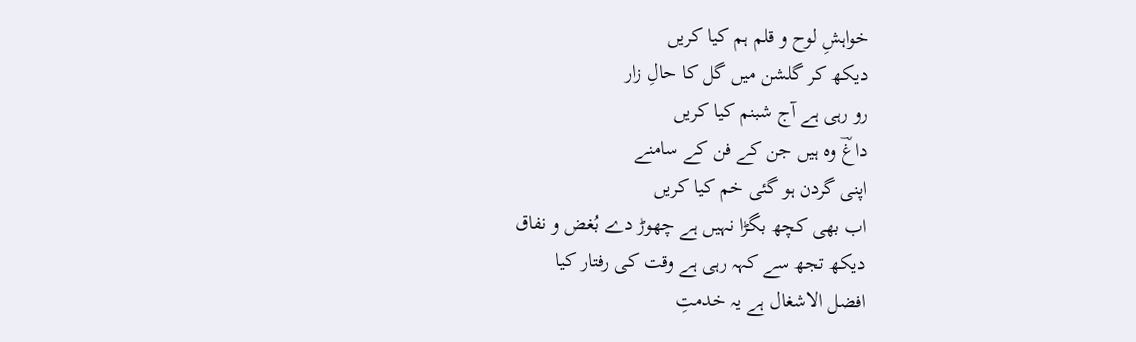خواہشِ لوح و قلم ہم کیا کریں
دیکھ کر گلشن میں گل کا حالِ زار
رو رہی ہے آج شبنم کیا کریں
داغؔ وہ ہیں جن کے فن کے سامنے
اپنی گردن ہو گئی خم کیا کریں
اب بھی کچھ بگڑا نہیں ہے چھوڑ دے بُغض و نفاق
دیکھ تجھ سے کہہ رہی ہے وقت کی رفتار کیا
افضل الاشغال ہے یہ خدمتِ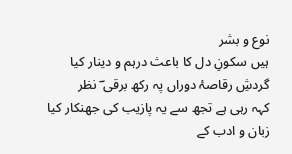نوع و بشر
ہیں سکونِ دل کا باعث درہم و دینار کیا
گردشِ رقاصۂ دوراں پہ رکھ برقی ؔ نظر
کہہ رہی ہے تجھ سے یہ پازیب کی جھنکار کیا
زبان و ادب کے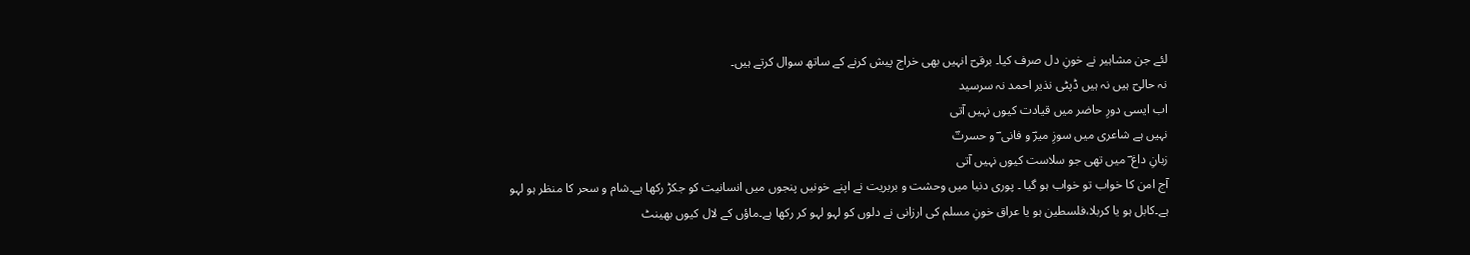لئے جن مشاہیر نے خونِ دل صرف کیا۔ برقیؔ انہیں بھی خراج پیش کرنے کے ساتھ سوال کرتے ہیں۔
نہ حالیؔ ہیں نہ ہیں ڈپٹی نذیر احمد نہ سرسید
اب ایسی دورِ حاضر میں قیادت کیوں نہیں آتی
نہیں ہے شاعری میں سوزِ میرؔ و فانی ؔ و حسرتؔ
زبانِ داغ ؔ میں تھی جو سلاست کیوں نہیں آتی
آج امن کا خواب تو خواب ہو گیا ۔ پوری دنیا میں وحشت و بربریت نے اپنے خونیں پنجوں میں انسانیت کو جکڑ رکھا ہے۔شام و سحر کا منظر ہو لہو ہے۔کابل ہو یا کربلا،فلسطین ہو یا عراق خونِ مسلم کی ارزانی نے دلوں کو لہو لہو کر رکھا ہے۔ماؤں کے لال کیوں بھینٹ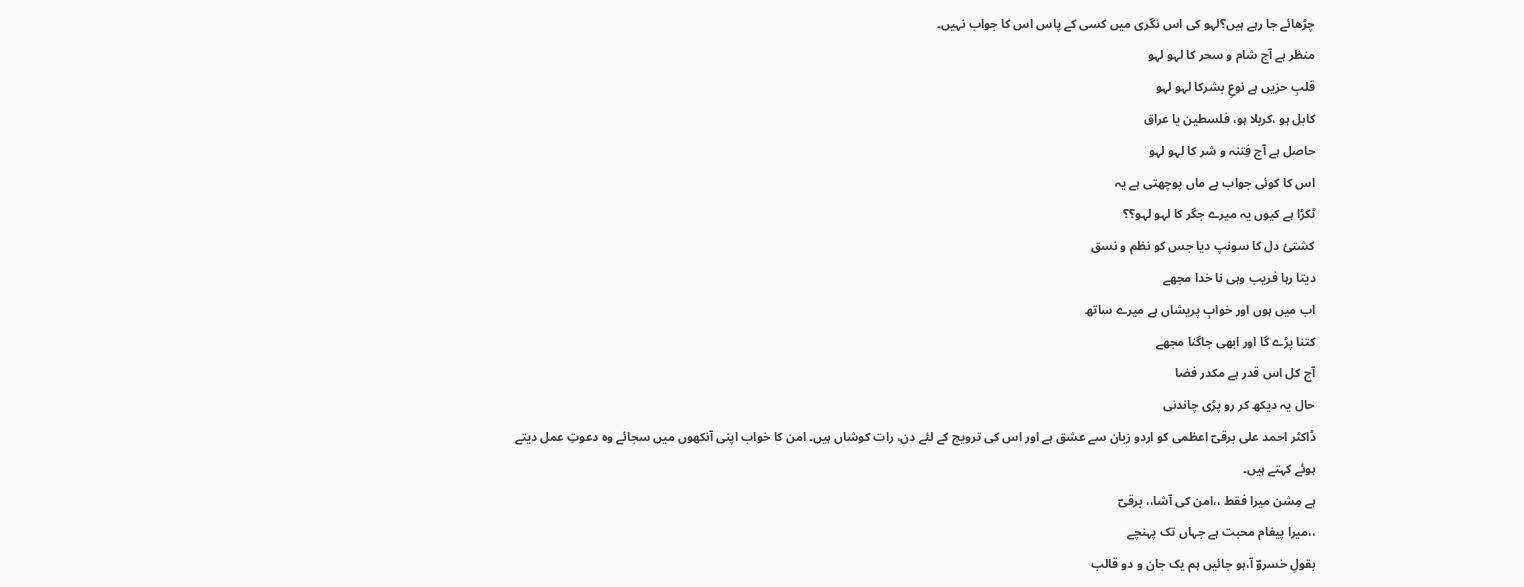چڑھائے جا رہے ہیں؟لہو کی اس نگری میں کسی کے پاس اس کا جواب نہیں۔
منظر ہے آج شام و سحر کا لہو لہو
قلبِ حزیں ہے نوعِ بشرکا لہو لہو
کابل ہو ،کربلا ہو، فلسطین یا عراق
حاصل ہے آج فِتنہ و شر کا لہو لہو
اس کا کوئی جواب ہے ماں پوچھتی ہے یہ
ٹکڑا ہے کیوں یہ میرے جگر کا لہو لہو؟؟
کشتئ دل کا سونپ دیا جس کو نظم و نسق
دیتا رہا فریب وہی نا خدا مجھے
اب میں ہوں اور خوابِ پریشاں ہے میرے ساتھ
کتنا پڑے گا اور ابھی جاگنا مجھے
آج کل اس قدر ہے مکدر فضا
حال یہ دیکھ کر رو پڑی چاندنی
ڈاکٹر احمد علی برقیؔ اعظمی کو اردو زبان سے عشق ہے اور اس کی ترویج کے لئے دن، رات کوشاں ہیں۔ امن کا خواب اپنی آنکھوں میں سجائے وہ دعوتِ عمل دیتے ہوئے کہتے ہیں۔
ہے مِشن میرا فقط ،،امن کی آشا،، برقیؔ
،،میرا پیغام محبت ہے جہاں تک پہنچے
بقولِ خسروؔ آ،ہو جائیں ہم یک جان و دو قالب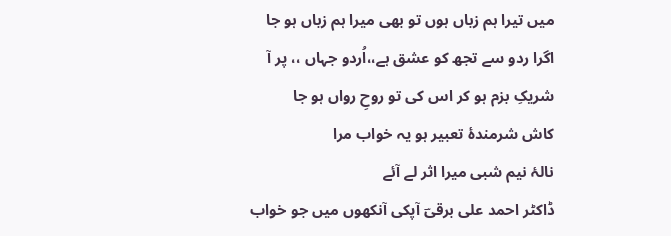میں تیرا ہم زباں ہوں تو بھی میرا ہم زباں ہو جا
اگرا ردو سے تجھ کو عشق ہے،،اُردو جہاں ،، پر آ
شریکِ بزم ہو کر اس کی تو روحِ رواں ہو جا
کاش شرمندۂ تعبیر ہو یہ خواب مرا
نالۂ نیم شبی میرا اثر لے آئے
ڈاکٹر احمد علی برقیؔ آپکی آنکھوں میں جو خواب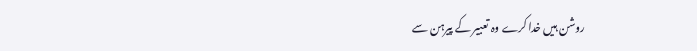روشن ہیں خدا کرے وہ تعبیر کے پیرہن سے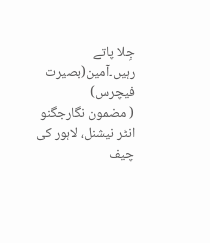جِلا پاتے رہیں۔آمین(بصیرت فیچرس)
( مضمون نگارجگنو انٹر نیشنل، لاہور کی چیف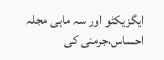ایگزیکٹو اور سہ ماہی مجلہ احساس،جرمنی کی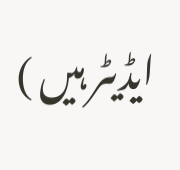ایڈیٹر ہیں )